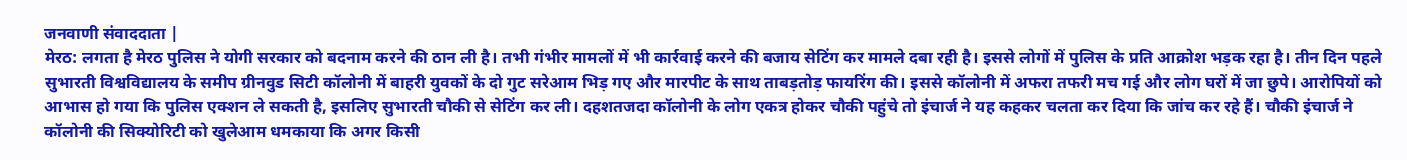जनवाणी संवाददाता |
मेरठ: लगता है मेरठ पुलिस ने योगी सरकार को बदनाम करने की ठान ली है। तभी गंभीर मामलों में भी कार्रवाई करने की बजाय सेटिंग कर मामले दबा रही है। इससे लोगों में पुलिस के प्रति आक्रोश भड़क रहा है। तीन दिन पहले सुभारती विश्वविद्यालय के समीप ग्रीनवुड सिटी कॉलोनी में बाहरी युवकों के दो गुट सरेआम भिड़ गए और मारपीट के साथ ताबड़तोड़ फायरिंग की। इससे कॉलोनी में अफरा तफरी मच गई और लोग घरों में जा छुपे। आरोपियों को आभास हो गया कि पुलिस एक्शन ले सकती है, इसलिए सुभारती चौकी से सेटिंग कर ली। दहशतजदा कॉलोनी के लोग एकत्र होकर चौकी पहुंचे तो इंचार्ज ने यह कहकर चलता कर दिया कि जांच कर रहे हैं। चौकी इंचार्ज ने कॉलोनी की सिक्योरिटी को खुलेआम धमकाया कि अगर किसी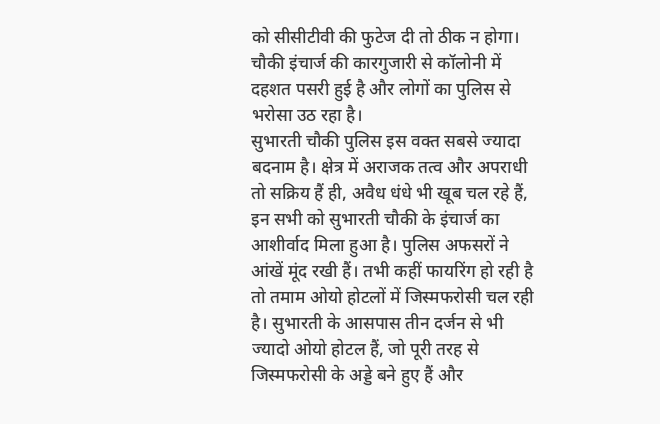को सीसीटीवी की फुटेज दी तो ठीक न होगा। चौकी इंचार्ज की कारगुजारी से कॉलोनी में दहशत पसरी हुई है और लोगों का पुलिस से भरोसा उठ रहा है।
सुभारती चौकी पुलिस इस वक्त सबसे ज्यादा बदनाम है। क्षेत्र में अराजक तत्व और अपराधी तो सक्रिय हैं ही, अवैध धंधे भी खूब चल रहे हैं, इन सभी को सुभारती चौकी के इंचार्ज का आशीर्वाद मिला हुआ है। पुलिस अफसरों ने आंखें मूंद रखी हैं। तभी कहीं फायरिंग हो रही है तो तमाम ओयो होटलों में जिस्मफरोसी चल रही है। सुभारती के आसपास तीन दर्जन से भी ज्यादो ओयो होटल हैं, जो पूरी तरह से जिस्मफरोसी के अड्डे बने हुए हैं और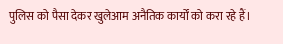पुलिस को पैसा देकर खुलेआम अनैतिक कार्यों को करा रहे हैं।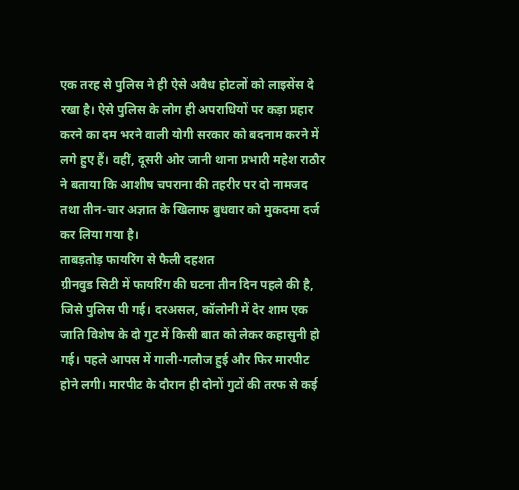एक तरह से पुलिस ने ही ऐसे अवैध होटलों को लाइसेंस दे रखा है। ऐसे पुलिस के लोग ही अपराधियों पर कड़ा प्रहार करने का दम भरने वाली योगी सरकार को बदनाम करने में लगे हुए हैं। वहीं, दूसरी ओर जानी थाना प्रभारी महेश राठौर ने बताया कि आशीष चपराना की तहरीर पर दो नामजद तथा तीन-चार अज्ञात के खिलाफ बुधवार को मुकदमा दर्ज कर लिया गया है।
ताबड़तोड़ फायरिंग से फैली दहशत
ग्रीनवुड सिटी में फायरिंग की घटना तीन दिन पहले की है, जिसे पुलिस पी गई। दरअसल, कॉलोनी में देर शाम एक जाति विशेष के दो गुट में किसी बात को लेकर कहासुनी हो गई। पहले आपस में गाली-गलौज हुई और फिर मारपीट होने लगी। मारपीट के दौरान ही दोनों गुटों की तरफ से कई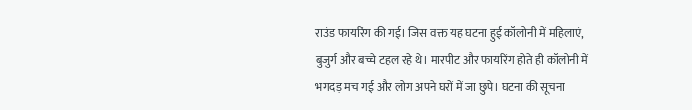राउंड फायरिंग की गई। जिस वक्त यह घटना हुई कॉलोनी में महिलाएं, बुजुर्ग और बच्चे टहल रहे थे। मारपीट और फायरिंग होते ही कॉलोनी में भगदड़ मच गई और लोग अपने घरों में जा छुपे। घटना की सूचना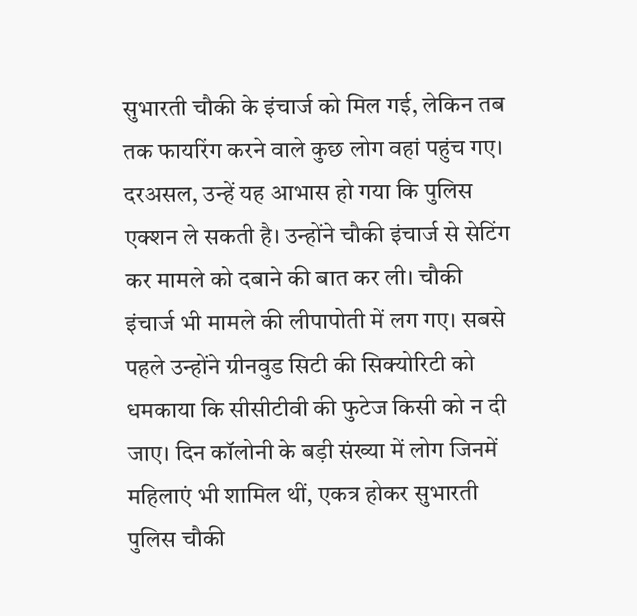सुभारती चौकी के इंचार्ज को मिल गई, लेकिन तब तक फायरिंग करने वाले कुछ लोग वहां पहुंच गए। दरअसल, उन्हें यह आभास हो गया कि पुलिस एक्शन ले सकती है। उन्होंने चौकी इंचार्ज से सेटिंग कर मामले को दबाने की बात कर ली। चौकी इंचार्ज भी मामले की लीपापोती में लग गए। सबसे पहले उन्होंने ग्रीनवुड सिटी की सिक्योरिटी को धमकाया कि सीसीटीवी की फुटेज किसी को न दी जाए। दिन कॉलोनी के बड़ी संख्या में लोग जिनमें महिलाएं भी शामिल थीं, एकत्र होकर सुभारती पुलिस चौकी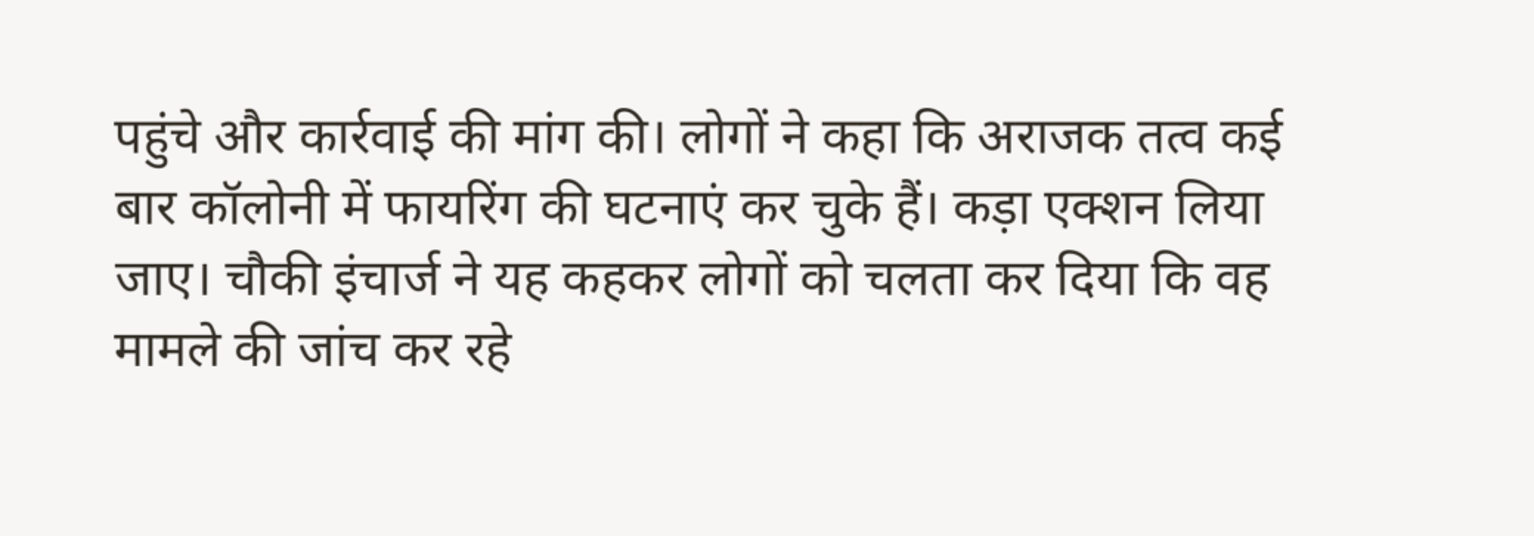पहुंचे और कार्रवाई की मांग की। लोगों ने कहा कि अराजक तत्व कई बार कॉलोनी में फायरिंग की घटनाएं कर चुके हैं। कड़ा एक्शन लिया जाए। चौकी इंचार्ज ने यह कहकर लोगों को चलता कर दिया कि वह मामले की जांच कर रहे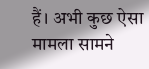हैं। अभी कुछ ऐसा मामला सामने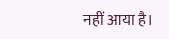नहीं आया है।